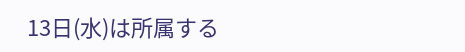13日(水)は所属する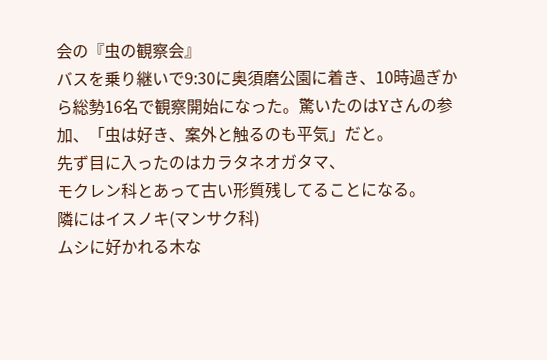会の『虫の観察会』
バスを乗り継いで9:30に奥須磨公園に着き、10時過ぎから総勢16名で観察開始になった。驚いたのはYさんの参加、「虫は好き、案外と触るのも平気」だと。
先ず目に入ったのはカラタネオガタマ、
モクレン科とあって古い形質残してることになる。
隣にはイスノキ(マンサク科)
ムシに好かれる木な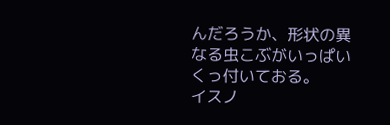んだろうか、形状の異なる虫こぶがいっぱいくっ付いておる。
イスノ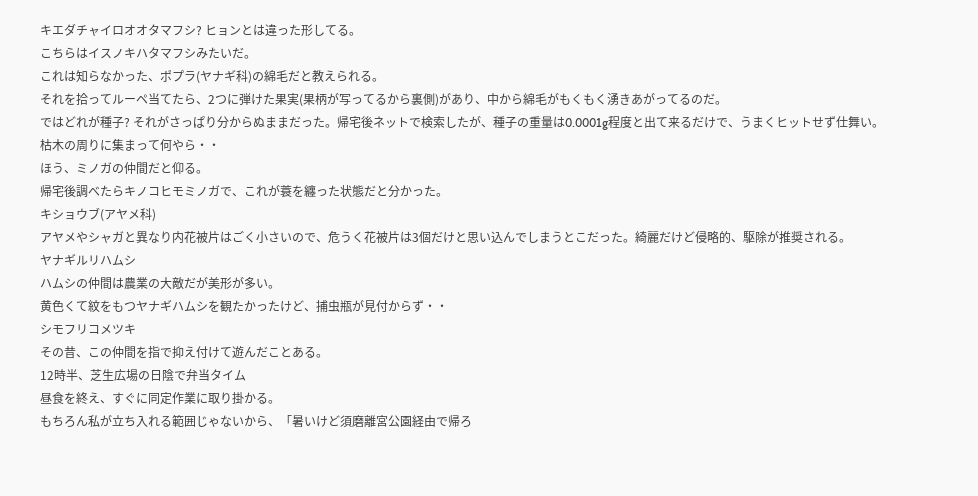キエダチャイロオオタマフシ? ヒョンとは違った形してる。
こちらはイスノキハタマフシみたいだ。
これは知らなかった、ポプラ(ヤナギ科)の綿毛だと教えられる。
それを拾ってルーペ当てたら、2つに弾けた果実(果柄が写ってるから裏側)があり、中から綿毛がもくもく湧きあがってるのだ。
ではどれが種子? それがさっぱり分からぬままだった。帰宅後ネットで検索したが、種子の重量は0.0001g程度と出て来るだけで、うまくヒットせず仕舞い。
枯木の周りに集まって何やら・・
ほう、ミノガの仲間だと仰る。
帰宅後調べたらキノコヒモミノガで、これが蓑を纏った状態だと分かった。
キショウブ(アヤメ科)
アヤメやシャガと異なり内花被片はごく小さいので、危うく花被片は3個だけと思い込んでしまうとこだった。綺麗だけど侵略的、駆除が推奨される。
ヤナギルリハムシ
ハムシの仲間は農業の大敵だが美形が多い。
黄色くて紋をもつヤナギハムシを観たかったけど、捕虫瓶が見付からず・・
シモフリコメツキ
その昔、この仲間を指で抑え付けて遊んだことある。
12時半、芝生広場の日陰で弁当タイム
昼食を終え、すぐに同定作業に取り掛かる。
もちろん私が立ち入れる範囲じゃないから、「暑いけど須磨離宮公園経由で帰ろ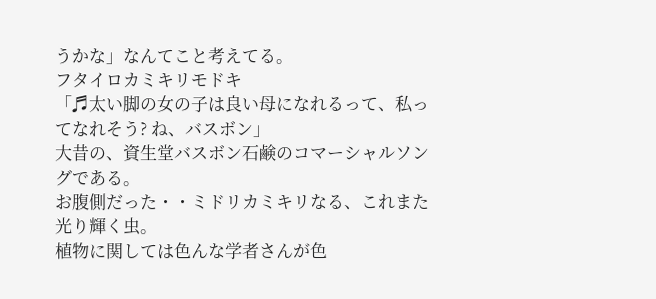うかな」なんてこと考えてる。
フタイロカミキリモドキ
「♬太い脚の女の子は良い母になれるって、私ってなれそう? ね、バスボン」
大昔の、資生堂バスボン石鹸のコマーシャルソングである。
お腹側だった・・ミドリカミキリなる、これまた光り輝く虫。
植物に関しては色んな学者さんが色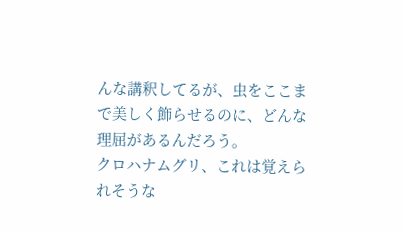んな講釈してるが、虫をここまで美しく飾らせるのに、どんな理屈があるんだろう。
クロハナムグリ、これは覚えられそうな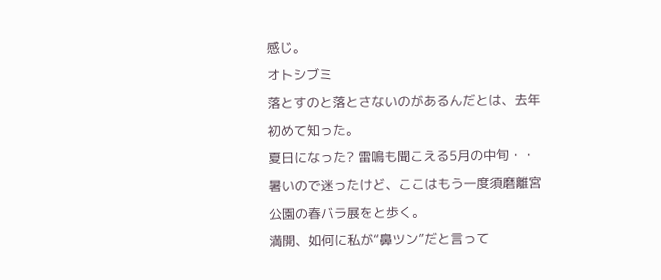感じ。
オトシブミ
落とすのと落とさないのがあるんだとは、去年初めて知った。
夏日になった? 雷鳴も聞こえる5月の中旬・・
暑いので迷ったけど、ここはもう一度須磨離宮公園の春バラ展をと歩く。
満開、如何に私が“鼻ツン”だと言って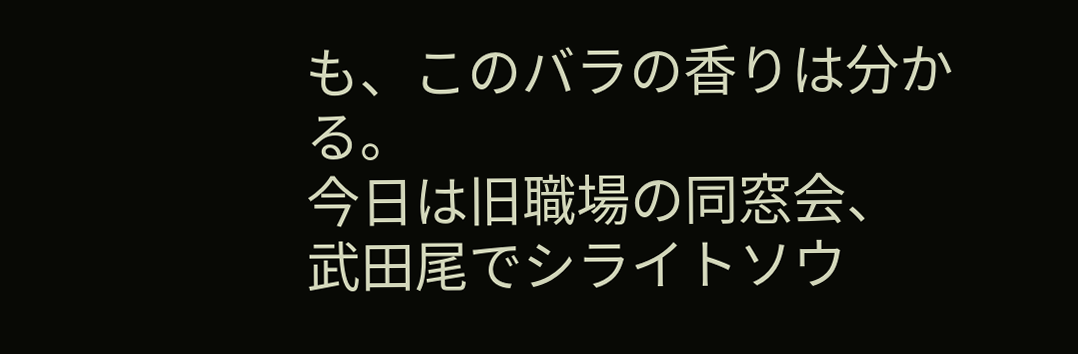も、このバラの香りは分かる。
今日は旧職場の同窓会、
武田尾でシライトソウ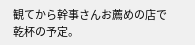観てから幹事さんお薦めの店で乾杯の予定。